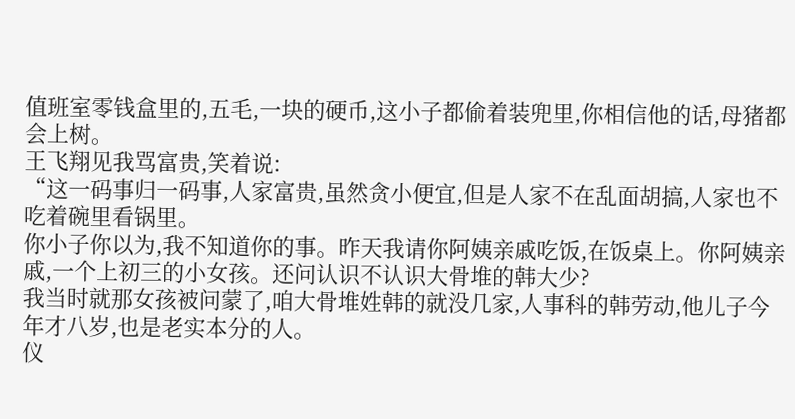值班室零钱盒里的,五毛,一块的硬币,这小子都偷着装兜里,你相信他的话,母猪都会上树。
王飞翔见我骂富贵,笑着说:
“这一码事归一码事,人家富贵,虽然贪小便宜,但是人家不在乱面胡搞,人家也不吃着碗里看锅里。
你小子你以为,我不知道你的事。昨天我请你阿姨亲戚吃饭,在饭桌上。你阿姨亲戚,一个上初三的小女孩。还问认识不认识大骨堆的韩大少?
我当时就那女孩被问蒙了,咱大骨堆姓韩的就没几家,人事科的韩劳动,他儿子今年才八岁,也是老实本分的人。
仪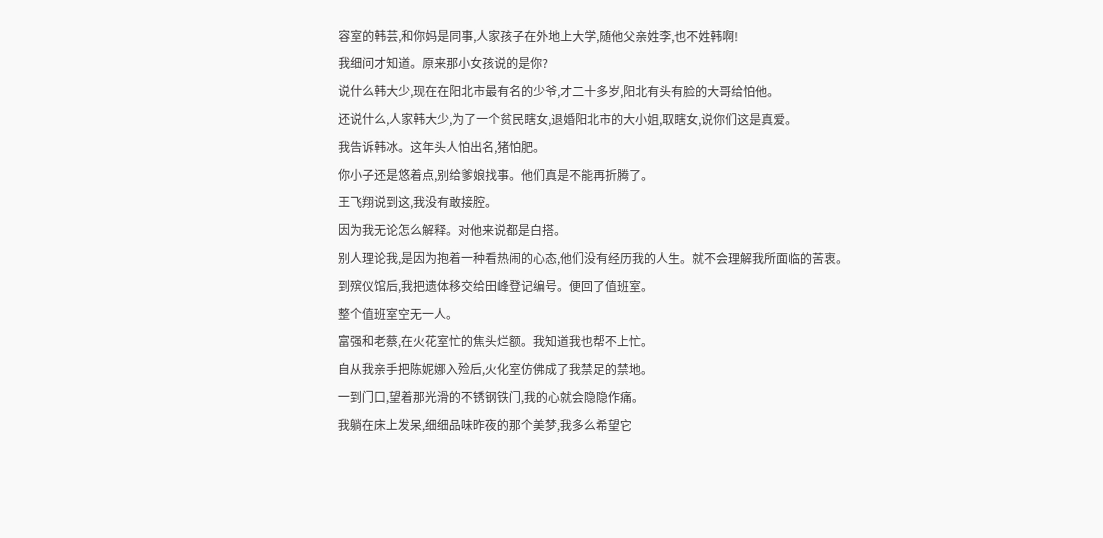容室的韩芸,和你妈是同事,人家孩子在外地上大学,随他父亲姓李,也不姓韩啊!
我细问才知道。原来那小女孩说的是你?
说什么韩大少,现在在阳北市最有名的少爷,才二十多岁,阳北有头有脸的大哥给怕他。
还说什么,人家韩大少,为了一个贫民瞎女,退婚阳北市的大小姐,取瞎女,说你们这是真爱。
我告诉韩冰。这年头人怕出名,猪怕肥。
你小子还是悠着点,别给爹娘找事。他们真是不能再折腾了。
王飞翔说到这,我没有敢接腔。
因为我无论怎么解释。对他来说都是白搭。
别人理论我,是因为抱着一种看热闹的心态,他们没有经历我的人生。就不会理解我所面临的苦衷。
到殡仪馆后,我把遗体移交给田峰登记编号。便回了值班室。
整个值班室空无一人。
富强和老蔡,在火花室忙的焦头烂额。我知道我也帮不上忙。
自从我亲手把陈妮娜入殓后,火化室仿佛成了我禁足的禁地。
一到门口,望着那光滑的不锈钢铁门,我的心就会隐隐作痛。
我躺在床上发呆,细细品味昨夜的那个美梦,我多么希望它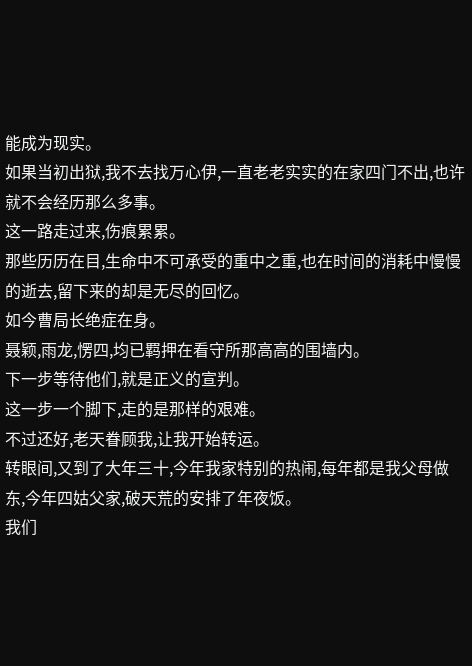能成为现实。
如果当初出狱,我不去找万心伊,一直老老实实的在家四门不出,也许就不会经历那么多事。
这一路走过来,伤痕累累。
那些历历在目,生命中不可承受的重中之重,也在时间的消耗中慢慢的逝去,留下来的却是无尽的回忆。
如今曹局长绝症在身。
聂颖,雨龙,愣四,均已羁押在看守所那高高的围墙内。
下一步等待他们,就是正义的宣判。
这一步一个脚下,走的是那样的艰难。
不过还好,老天眷顾我,让我开始转运。
转眼间,又到了大年三十,今年我家特别的热闹,每年都是我父母做东,今年四姑父家,破天荒的安排了年夜饭。
我们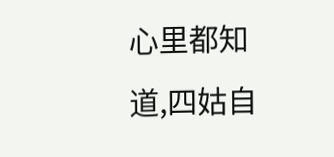心里都知道,四姑自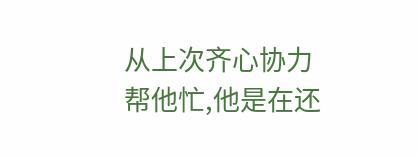从上次齐心协力帮他忙,他是在还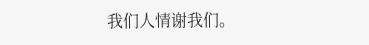我们人情谢我们。